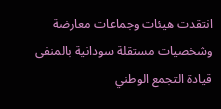انتقدت هيئات وجماعات معارضة وشخصيات مستقلة سودانية بالمنفى قيادة التجمع الوطني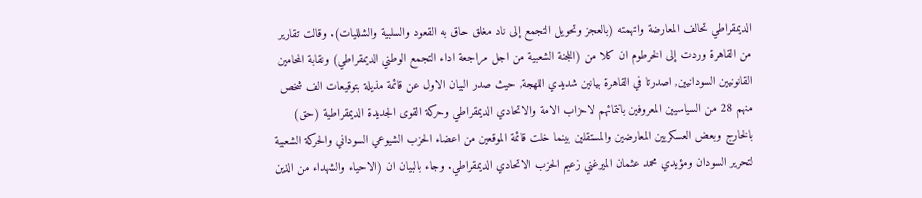الديمقراطي تحالف المعارضة واتهمته (بالعجز وتحويل التجمع إلى ناد مغلق حاق به القعود والسلبية والشلليات). وقالت تقارير من القاهرة وردت إلى الخرطوم ان كلا من (اللجنة الشعبية من اجل مراجعة اداء التجمع الوطني الديمقراطي) ونقابة المحامين القانونيين السودانيين, اصدرتا في القاهرة بيانين شديدي اللهجة, حيث صدر البيان الاول عن قائمة مذيلة بتوقيعات الف شخص منهم 28 من السياسيين المعروفين بانتمائهم لاحزاب الامة والاتحادي الديمقراطي وحركة القوى الجديدة الديمقراطية (حق) بالخارج وبعض العسكريين المعارضين والمستقلين بينما خلت قائمة الموقعين من اعضاء الحزب الشيوعي السوداني والحركة الشعبية لتحرير السودان ومؤيدي محمد عثمان الميرغني زعيم الحزب الاتحادي الديمقراطي. وجاء بالبيان ان (الاحياء والشهداء من الذين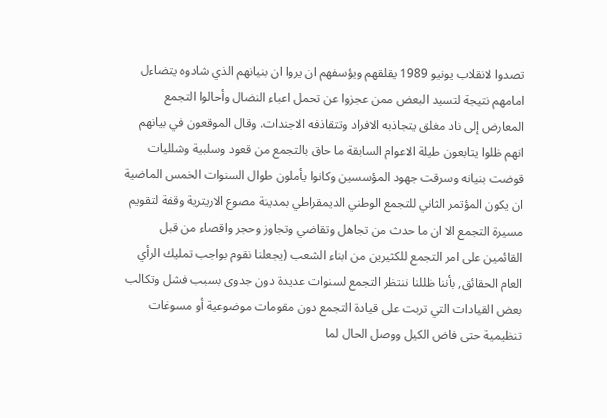تصدوا لانقلاب يونيو 1989 يقلقهم ويؤسفهم ان يروا ان بنيانهم الذي شادوه يتضاءل امامهم نتيجة لتسيد البعض ممن عجزوا عن تحمل اعباء النضال وأحالوا التجمع المعارض إلى ناد مغلق يتجاذبه الافراد وتتقاذفه الاجندات. وقال الموقعون في بيانهم انهم ظلوا يتابعون طيلة الاعوام السابقة ما حاق بالتجمع من قعود وسلبية وشلليات قوضت بنيانه وسرقت جهود المؤسسين وكانوا يأملون طوال السنوات الخمس الماضية ان يكون المؤتمر الثاني للتجمع الوطني الديمقراطي بمدينة مصوع الاريترية وقفة لتقويم مسيرة التجمع الا ان ما حدث من تجاهل وتقاضي وتجاوز وحجر واقصاء من قبل القائمين على امر التجمع للكثيرين من ابناء الشعب (يجعلنا نقوم بواجب تمليك الرأي العام الحقائق, بأننا ظللنا ننتظر التجمع لسنوات عديدة دون جدوى بسبب فشل وتكالب بعض القيادات التي تربت على قيادة التجمع دون مقومات موضوعية أو مسوغات تنظيمية حتى فاض الكيل ووصل الحال لما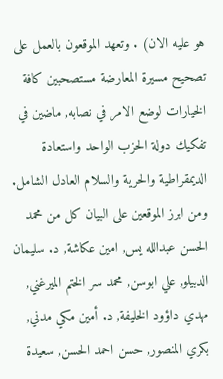هو عليه الان) . وتعهد الموقعون بالعمل على تصحيح مسيرة المعارضة مستصحبين كافة الخيارات لوضع الامر في نصابه, ماضين في تفكيك دولة الحزب الواحد واستعادة الديمقراطية والحرية والسلام العادل الشامل. ومن ابرز الموقعين على البيان كل من محمد الحسن عبدالله يس, امين عكاشة, د. سليمان الدبيلو, علي ابوسن, محمد سر الختم الميرغني, مهدي داؤود الخليفة, د. أمين مكي مدني, بكري المنصور, حسن احمد الحسن, سعيدة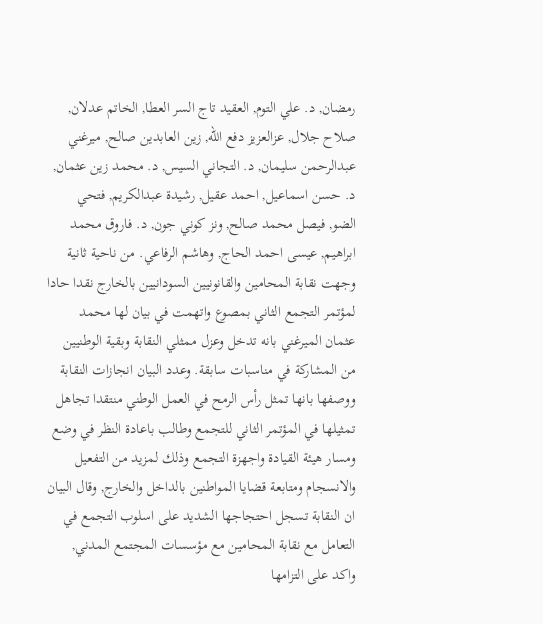رمضان, د. علي التوم, العقيد تاج السر العطا, الخاتم عدلان, صلاح جلال, عزالعزيز دفع الله, زين العابدين صالح, ميرغني عبدالرحمن سليمان, د. التجاني السيس, د. محمد زين عثمان, د. حسن اسماعيل, احمد عقيل, رشيدة عبدالكريم, فتحي الضو, فيصل محمد صالح, ونز كوني جون, د. فاروق محمد ابراهيم, عيسى احمد الحاج, وهاشم الرفاعي. من ناحية ثانية وجهت نقابة المحامين والقانونيين السودانيين بالخارج نقدا حادا لمؤتمر التجمع الثاني بمصوع واتهمت في بيان لها محمد عثمان الميرغني بانه تدخل وعزل ممثلي النقابة وبقية الوطنيين من المشاركة في مناسبات سابقة. وعدد البيان انجازات النقابة ووصفها بانها تمثل رأس الرمح في العمل الوطني منتقدا تجاهل تمثيلها في المؤتمر الثاني للتجمع وطالب باعادة النظر في وضع ومسار هيئة القيادة واجهزة التجمع وذلك لمزيد من التفعيل والانسجام ومتابعة قضايا المواطنين بالداخل والخارج, وقال البيان ان النقابة تسجل احتجاجها الشديد على اسلوب التجمع في التعامل مع نقابة المحامين مع مؤسسات المجتمع المدني, واكد على التزامها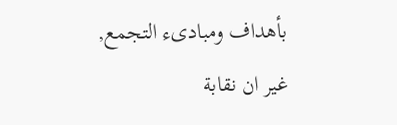بأهداف ومبادىء التجمع, غير ان نقابة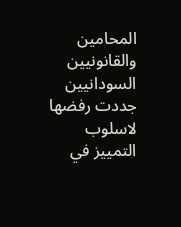المحامين والقانونيين السودانيين جددت رفضها لاسلوب التمييز في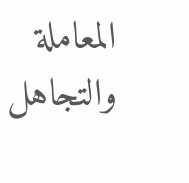المعاملة والتجاهل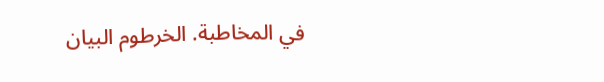في المخاطبة. الخرطوم البيان